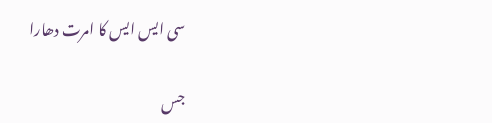سی ایس ایس کا امرت دھارا

جس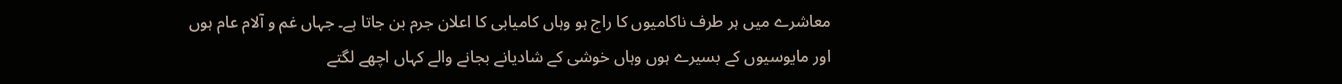معاشرے میں ہر طرف ناکامیوں کا راج ہو وہاں کامیابی کا اعلان جرم بن جاتا ہے۔ جہاں غم و آلام عام ہوں اور مایوسیوں کے بسیرے ہوں وہاں خوشی کے شادیانے بجانے والے کہاں اچھے لگتے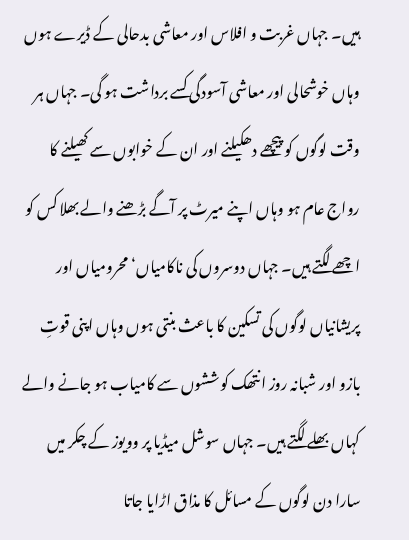ہیں۔ جہاں غربت و افلاس اور معاشی بدحالی کے ڈیرے ہوں وہاں خوشحالی اور معاشی آسودگی کسے برداشت ہو گی۔ جہاں ہر وقت لوگوں کو پیچھے دھکیلنے اور ان کے خوابوں سے کھیلنے کا رواج عام ہو وہاں اپنے میرٹ پر آگے بڑھنے والے بھلا کس کو اچھے لگتے ہیں۔ جہاں دوسروں کی ناکامیاں‘ محرومیاں اور پریشانیاں لوگوں کی تسکین کا باعث بنتی ہوں وہاں اپنی قوتِ بازو اور شبانہ روز انتھک کوششوں سے کامیاب ہو جانے والے کہاں بھلے لگتے ہیں۔ جہاں سوشل میڈیا پر وویوز کے چکر میں سارا دن لوگوں کے مسائل کا مذاق اڑایا جاتا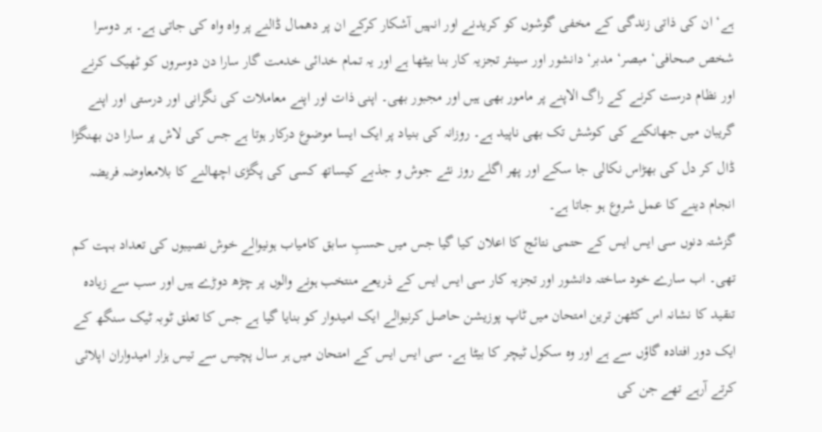ہے‘ ان کی ذاتی زندگی کے مخفی گوشوں کو کریدنے اور انہیں آشکار کرکے ان پر دھمال ڈالنے پر واہ واہ کی جاتی ہے۔ ہر دوسرا شخص صحافی‘ مبصر‘ مدبر‘ دانشور اور سینئر تجزیہ کار بنا بیٹھا ہے اور یہ تمام خدائی خدمت گار سارا دن دوسروں کو ٹھیک کرنے اور نظام درست کرنے کے راگ الاپنے پر مامور بھی ہیں اور مجبور بھی۔ اپنی ذات اور اپنے معاملات کی نگرانی اور درستی اور اپنے گریبان میں جھانکنے کی کوشش تک بھی ناپید ہے۔ روزانہ کی بنیاد پر ایک ایسا موضوع درکار ہوتا ہے جس کی لاش پر سارا دن بھنگڑا ڈال کر دل کی بھڑاس نکالی جا سکے اور پھر اگلے روز نئے جوش و جذبے کیساتھ کسی کی پگڑی اچھالنے کا بلامعاوضہ فریضہ انجام دینے کا عمل شروع ہو جاتا ہے۔
گزشتہ دنوں سی ایس ایس کے حتمی نتائج کا اعلان کیا گیا جس میں حسبِ سابق کامیاب ہونیوالے خوش نصیبوں کی تعداد بہت کم تھی۔ اب سارے خود ساختہ دانشور اور تجزیہ کار سی ایس ایس کے ذریعے منتخب ہونے والوں پر چڑھ دوڑے ہیں اور سب سے زیادہ تنقید کا نشانہ اس کٹھن ترین امتحان میں ٹاپ پوزیشن حاصل کرنیوالے ایک امیدوار کو بنایا گیا ہے جس کا تعلق ٹوبہ ٹیک سنگھ کے ایک دور افتادہ گاؤں سے ہے اور وہ سکول ٹیچر کا بیٹا ہے۔ سی ایس ایس کے امتحان میں ہر سال پچیس سے تیس ہزار امیدواران اپلائی کرتے آرہے تھے جن کی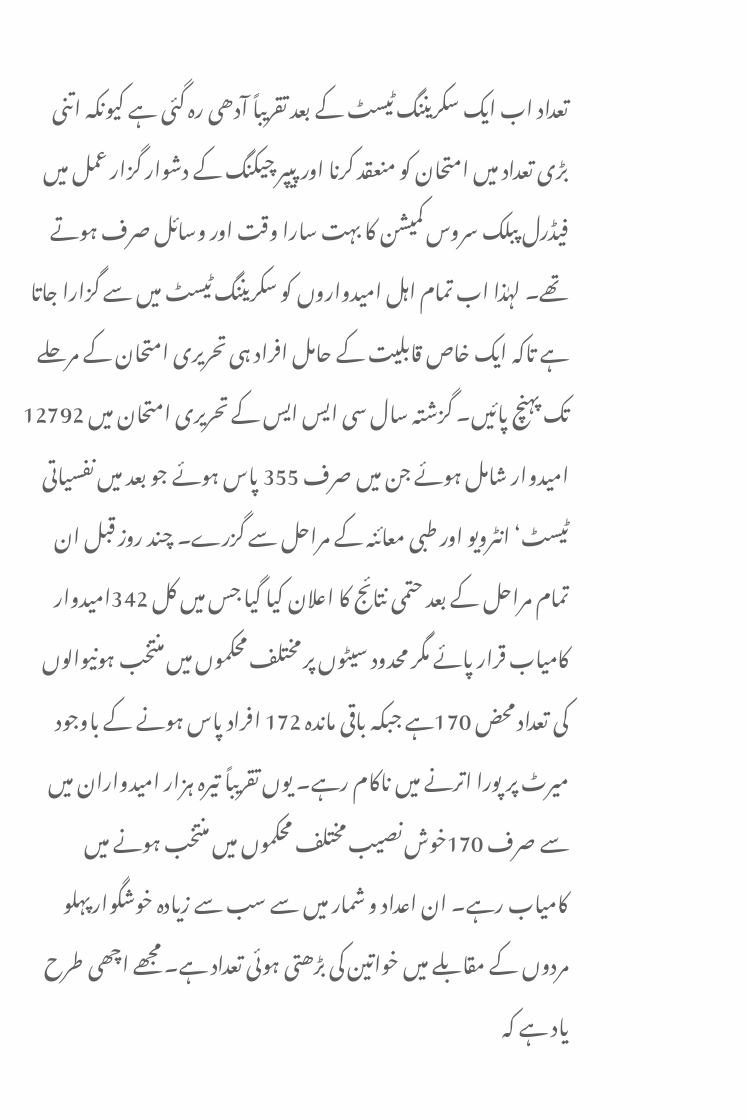تعداد اب ایک سکریننگ ٹیسٹ کے بعد تقریباً آدھی رہ گئی ہے کیونکہ اتنی بڑی تعداد میں امتحان کو منعقد کرنا اور پیپر چیکنگ کے دشوار گزار عمل میں فیڈرل پبلک سروس کمیشن کا بہت سارا وقت اور وسائل صرف ہوتے تھے۔ لہٰذا اب تمام اہل امیدواروں کو سکریننگ ٹیسٹ میں سے گزارا جاتا ہے تاکہ ایک خاص قابلیت کے حامل افراد ہی تحریری امتحان کے مرحلے تک پہنچ پائیں۔ گزشتہ سال سی ایس ایس کے تحریری امتحان میں 12792 امیدوار شامل ہوئے جن میں صرف 355 پاس ہوئے جو بعد میں نفسیاتی ٹیسٹ‘ انٹرویو اور طبی معائنہ کے مراحل سے گزرے۔ چند روز قبل ان تمام مراحل کے بعد حتمی نتائج کا اعلان کیا گیا جس میں کل 342امیدوار کامیاب قرار پائے مگر محدود سیٹوں پر مختلف محکموں میں منتخب ہونیوالوں کی تعداد محض 170ہے جبکہ باقی ماندہ 172 افراد پاس ہونے کے باوجود میرٹ پر پورا اترنے میں ناکام رہے۔ یوں تقریباً تیرہ ہزار امیدواران میں سے صرف 170خوش نصیب مختلف محکموں میں منتخب ہونے میں کامیاب رہے۔ ان اعداد و شمار میں سے سب سے زیادہ خوشگوار پہلو مردوں کے مقابلے میں خواتین کی بڑھتی ہوئی تعداد ہے۔ مجھے اچھی طرح یاد ہے کہ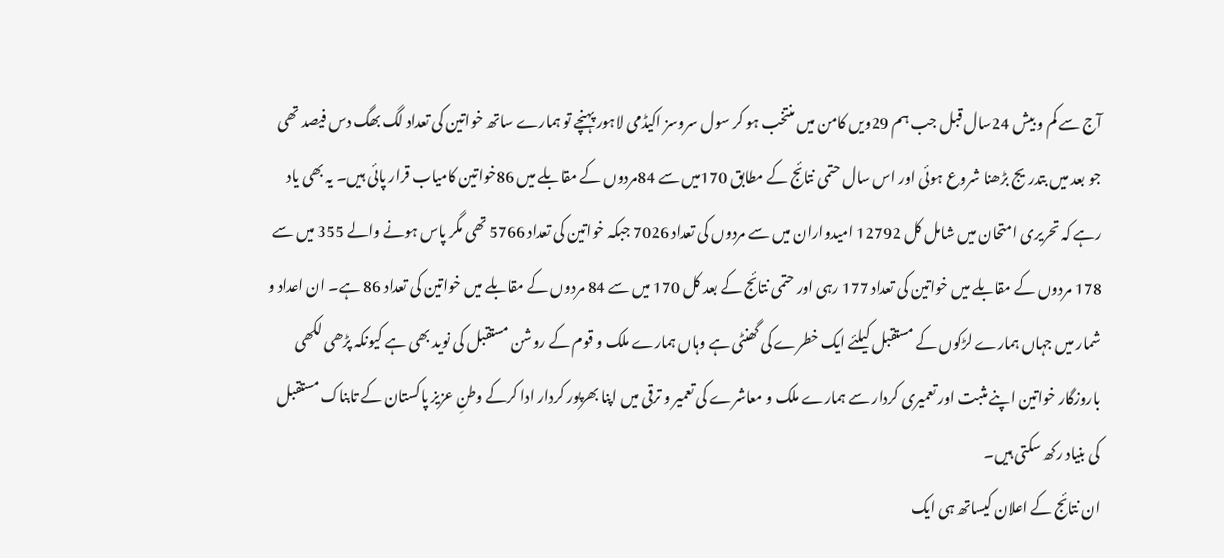آج سے کم و بیش 24سال قبل جب ہم 29ویں کامن میں منتخب ہو کر سول سروسز اکیڈمی لاہور پہنچے تو ہمارے ساتھ خواتین کی تعداد لگ بھگ دس فیصد تھی جو بعد میں بتدریج بڑھنا شروع ہوئی اور اس سال حتمی نتائج کے مطابق 170میں سے 84مردوں کے مقابلے میں 86خواتین کامیاب قرار پائی ہیں۔ یہ بھی یاد رہے کہ تحریری امتحان میں شامل کل 12792 امیدواران میں سے مردوں کی تعداد 7026 جبکہ خواتین کی تعداد 5766 تھی مگر پاس ہونے والے 355 میں سے 178 مردوں کے مقابلے میں خواتین کی تعداد 177 رہی اور حتمی نتائج کے بعد کل 170 میں سے 84 مردوں کے مقابلے میں خواتین کی تعداد 86 ہے۔ ان اعداد و شمار میں جہاں ہمارے لڑکوں کے مستقبل کیلئے ایک خطرے کی گھنٹی ہے وہاں ہمارے ملک و قوم کے روشن مستقبل کی نوید بھی ہے کیونکہ پڑھی لکھی باروزگار خواتین اپنے مثبت اور تعمیری کردار سے ہمارے ملک و معاشرے کی تعمیر و ترقی میں اپنا بھرپور کردار ادا کرکے وطنِ عزیز پاکستان کے تابناک مستقبل کی بنیاد رکھ سکتی ہیں۔
ان نتائج کے اعلان کیساتھ ہی ایک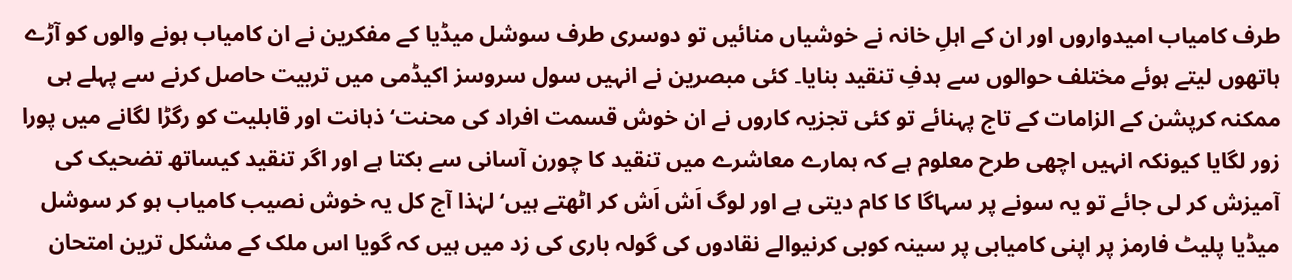طرف کامیاب امیدواروں اور ان کے اہلِ خانہ نے خوشیاں منائیں تو دوسری طرف سوشل میڈیا کے مفکرین نے ان کامیاب ہونے والوں کو آڑے ہاتھوں لیتے ہوئے مختلف حوالوں سے ہدفِ تنقید بنایا۔ کئی مبصرین نے انہیں سول سروسز اکیڈمی میں تربیت حاصل کرنے سے پہلے ہی ممکنہ کرپشن کے الزامات کے تاج پہنائے تو کئی تجزیہ کاروں نے ان خوش قسمت افراد کی محنت‘ ذہانت اور قابلیت کو رگڑا لگانے میں پورا زور لگایا کیونکہ انہیں اچھی طرح معلوم ہے کہ ہمارے معاشرے میں تنقید کا چورن آسانی سے بکتا ہے اور اگر تنقید کیساتھ تضحیک کی آمیزش کر لی جائے تو یہ سونے پر سہاگا کا کام دیتی ہے اور لوگ اَش اَش کر اٹھتے ہیں‘ لہٰذا آج کل یہ خوش نصیب کامیاب ہو کر سوشل میڈیا پلیٹ فارمز پر اپنی کامیابی پر سینہ کوبی کرنیوالے نقادوں کی گولہ باری کی زد میں ہیں کہ گویا اس ملک کے مشکل ترین امتحان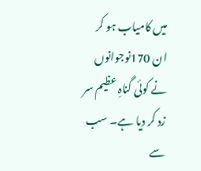میں کامیاب ہو کر ان 170نوجوانوں نے کوئی گناہِ عظیم سر زد کر دیا ہے۔ سب سے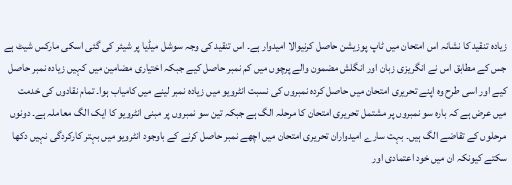زیادہ تنقید کا نشانہ اس امتحان میں ٹاپ پوزیشن حاصل کرنیوالا امیدوار ہے۔ اس تنقید کی وجہ سوشل میڈیا پر شیئر کی گئی اسکی مارکس شیٹ ہے جس کے مطابق اس نے انگریزی زبان اور انگلش مضمون والے پرچوں میں کم نمبر حاصل کیے جبکہ اختیاری مضامین میں کہیں زیادہ نمبر حاصل کیے اور اسی طرح وہ اپنے تحریری امتحان میں حاصل کردہ نمبروں کی نسبت انٹرویو میں زیادہ نمبر لینے میں کامیاب ہوا۔ تمام نقادوں کی خدمت میں عرض ہے کہ بارہ سو نمبروں پر مشتمل تحریری امتحان کا مرحلہ الگ ہے جبکہ تین سو نمبروں پر مبنی انٹرویو کا ایک الگ معاملہ ہے۔ دونوں مرحلوں کے تقاضے الگ ہیں۔ بہت سارے امیدواران تحریری امتحان میں اچھے نمبر حاصل کرنے کے باوجود انٹرویو میں بہتر کارکردگی نہیں دکھا سکتے کیونکہ ان میں خود اعتمادی اور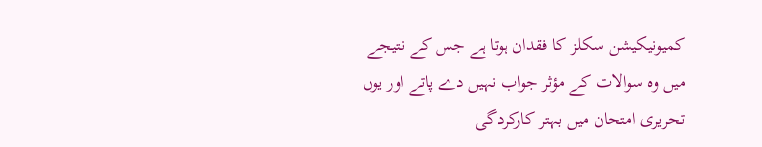کمیونیکیشن سکلز کا فقدان ہوتا ہے جس کے نتیجے میں وہ سوالات کے مؤثر جواب نہیں دے پاتے اور یوں تحریری امتحان میں بہتر کارکردگی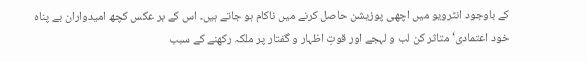کے باوجود انٹرویو میں اچھی پوزیشن حاصل کرنے میں ناکام ہو جاتے ہیں۔ اس کے بر عکس کچھ امیدواران بے پناہ خود اعتمادی‘ متاثر کن لب و لہجے اور قوتِ اظہار و گفتار پر ملکہ رکھنے کے سبب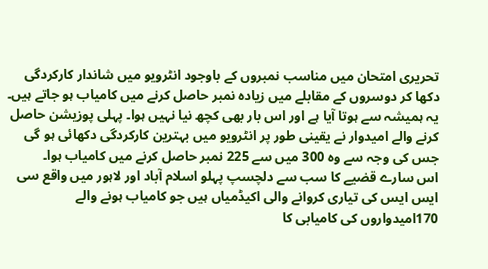تحریری امتحان میں مناسب نمبروں کے باوجود انٹرویو میں شاندار کارکردگی دکھا کر دوسروں کے مقابلے میں زیادہ نمبر حاصل کرنے میں کامیاب ہو جاتے ہیں۔ یہ ہمیشہ سے ہوتا آیا ہے اور اس بار بھی کچھ نیا نہیں ہوا۔ پہلی پوزیشن حاصل کرنے والے امیدوار نے یقینی طور پر انٹرویو میں بہترین کارکردگی دکھائی ہو گی جس کی وجہ سے وہ 300 میں سے 225 نمبر حاصل کرنے میں کامیاب ہوا۔
اس سارے قضیے کا سب سے دلچسپ پہلو اسلام آباد اور لاہور میں واقع سی ایس ایس کی تیاری کروانے والی اکیڈمیاں ہیں جو کامیاب ہونے والے 170امیدواروں کی کامیابی کا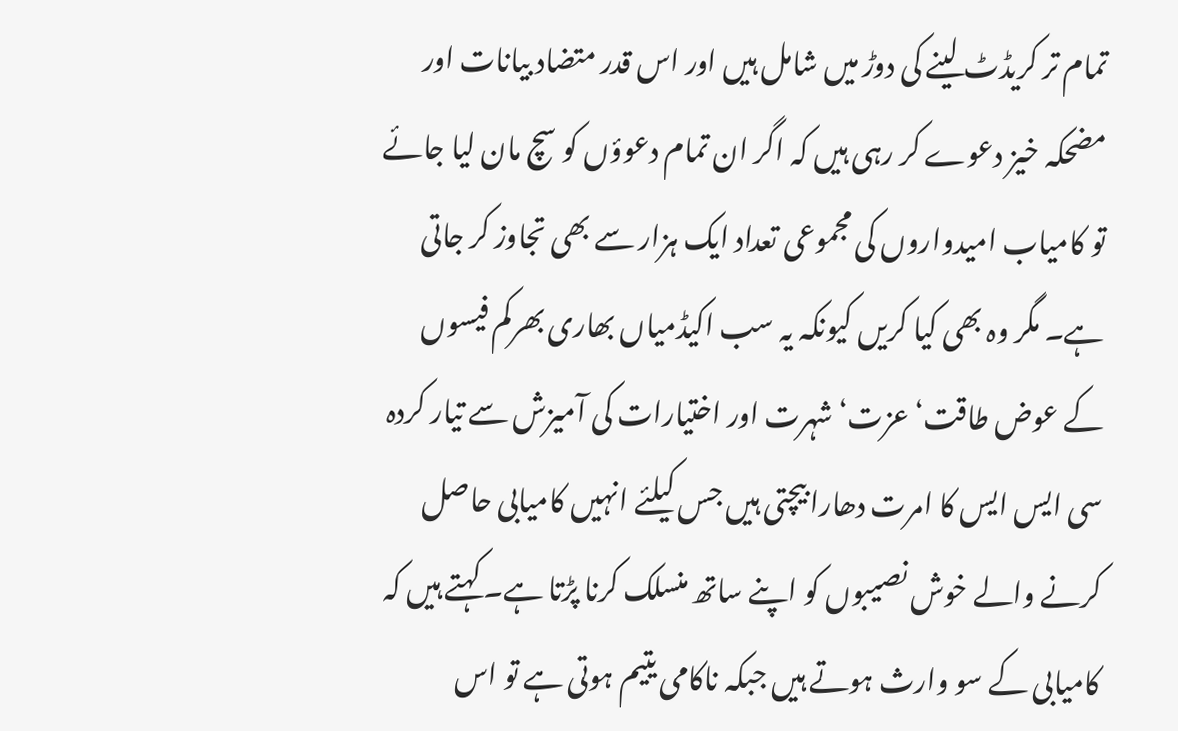تمام تر کریڈٹ لینے کی دوڑ میں شامل ہیں اور اس قدر متضاد بیانات اور مضحکہ خیز دعوے کر رہی ہیں کہ اگر ان تمام دعوؤں کو سچ مان لیا جائے تو کامیاب امیدواروں کی مجموعی تعداد ایک ہزار سے بھی تجاوز کر جاتی ہے۔ مگر وہ بھی کیا کریں کیونکہ یہ سب اکیڈمیاں بھاری بھرکم فیسوں کے عوض طاقت‘ عزت‘ شہرت اور اختیارات کی آمیزش سے تیار کردہ سی ایس ایس کا امرت دھارا بیچتی ہیں جس کیلئے انہیں کامیابی حاصل کرنے والے خوش نصیبوں کو اپنے ساتھ منسلک کرنا پڑتا ہے۔ کہتے ہیں کہ کامیابی کے سو وارث ہوتے ہیں جبکہ ناکامی یتیم ہوتی ہے تو اس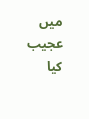میں عجیب کیا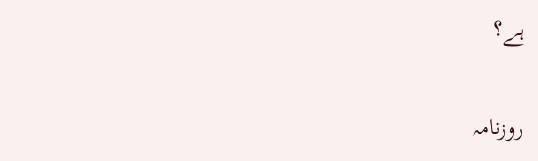ہے؟

روزنامہ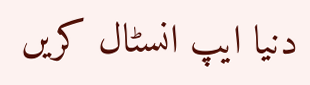دنیا ایپ انسٹال کریں